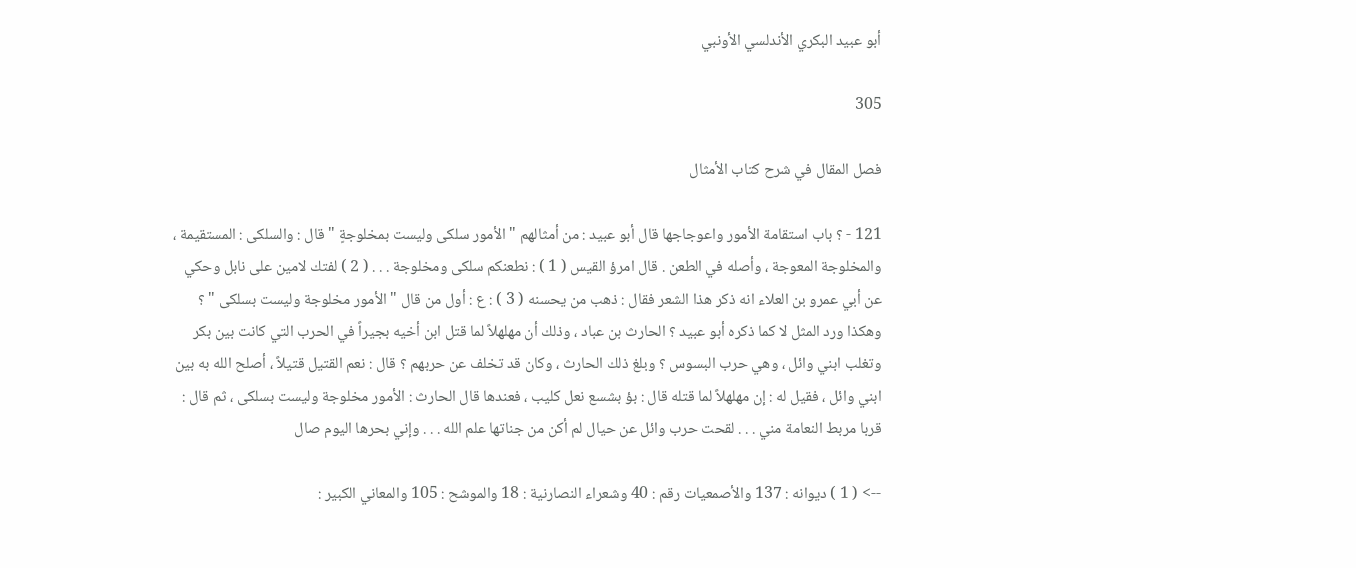أبو عبيد البكري الأندلسي الأونبي

305

فصل المقال في شرح كتاب الأمثال

121 - ؟ باب استقامة الأمور واعوجاجها قال أبو عبيد : من أمثالهم " الأمور سلكى وليست بمخلوجةٍ " قال : والسلكى : المستقيمة ، والمخلوجة المعوجة ، وأصله في الطعن . قال امرؤ القيس ( 1 ) : نطعنكم سلكى ومخلوجة . . . ( 2 ) لفتك لامين على نابل وحكي عن أبي عمرو بن العلاء انه ذكر هذا الشعر فقال : ذهب من يحسنه ( 3 ) : ع : أول من قال " الأمور مخلوجة وليست بسلكى " ؟ وهكذا ورد المثل لا كما ذكره أبو عبيد ؟ الحارث بن عباد ، وذلك أن مهلهلاً لما قتل ابن أخيه بجيراً في الحرب التي كانت بين بكر وتغلب ابني وائل ، وهي حرب البسوس ؟ وبلغ ذلك الحارث ، وكان قد تخلف عن حربهم ؟ قال : نعم القتيل قتيلاً ، أصلح الله به بين ابني وائل ، فقيل له : إن مهلهلاً لما قتله قال : بؤ بشسع نعل كليب ، فعندها قال الحارث : الأمور مخلوجة وليست بسلكى ، ثم قال : قربا مربط النعامة مني . . . لقحت حرب وائل عن حيال لم أكن من جناتها علم الله . . . وإني بحرها اليوم صال

--> ( 1 ) ديوانه : 137 والأصمعيات رقم : 40 وشعراء النصارنية : 18 والموشح : 105 والمعاني الكبير :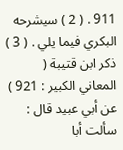911 . ( 2 ) سيشرحه البكري فيما يلي . ( 3 ) ذكر ابن قتيبة ( المعاني الكبير : 921 ) عن أبي عبيد قال : سألت أبا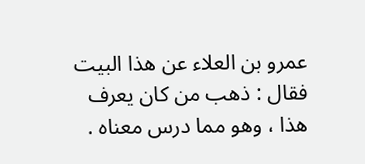عمرو بن العلاء عن هذا البيت فقال : ذهب من كان يعرف هذا ، وهو مما درس معناه .